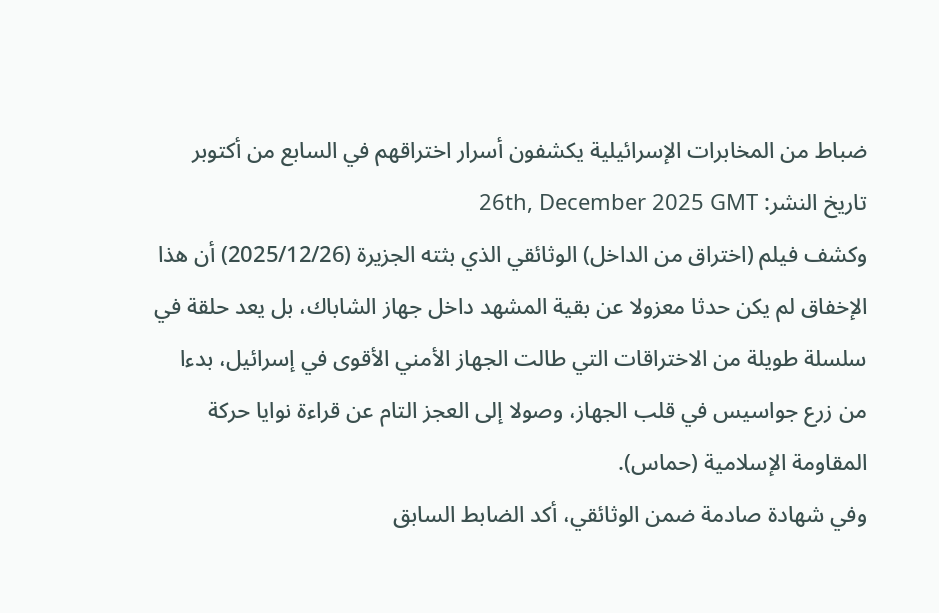ضباط من المخابرات الإسرائيلية يكشفون أسرار اختراقهم في السابع من أكتوبر
تاريخ النشر: 26th, December 2025 GMT
وكشف فيلم (اختراق من الداخل) الوثائقي الذي بثته الجزيرة (2025/12/26) أن هذا الإخفاق لم يكن حدثا معزولا عن بقية المشهد داخل جهاز الشاباك، بل يعد حلقة في سلسلة طويلة من الاختراقات التي طالت الجهاز الأمني الأقوى في إسرائيل، بدءا من زرع جواسيس في قلب الجهاز، وصولا إلى العجز التام عن قراءة نوايا حركة المقاومة الإسلامية (حماس).
وفي شهادة صادمة ضمن الوثائقي، أكد الضابط السابق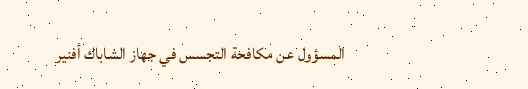المسؤول عن مكافحة التجسس في جهاز الشاباك أفنير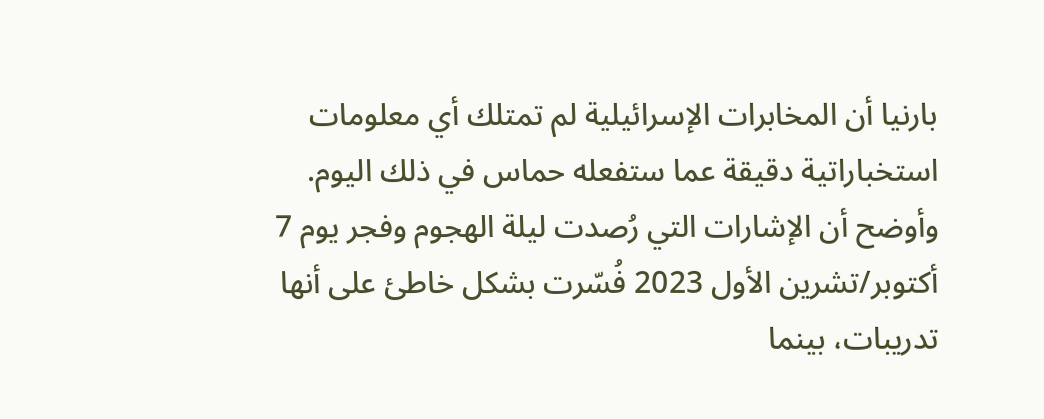بارنيا أن المخابرات الإسرائيلية لم تمتلك أي معلومات استخباراتية دقيقة عما ستفعله حماس في ذلك اليوم.
وأوضح أن الإشارات التي رُصدت ليلة الهجوم وفجر يوم 7 أكتوبر/تشرين الأول 2023 فُسّرت بشكل خاطئ على أنها تدريبات، بينما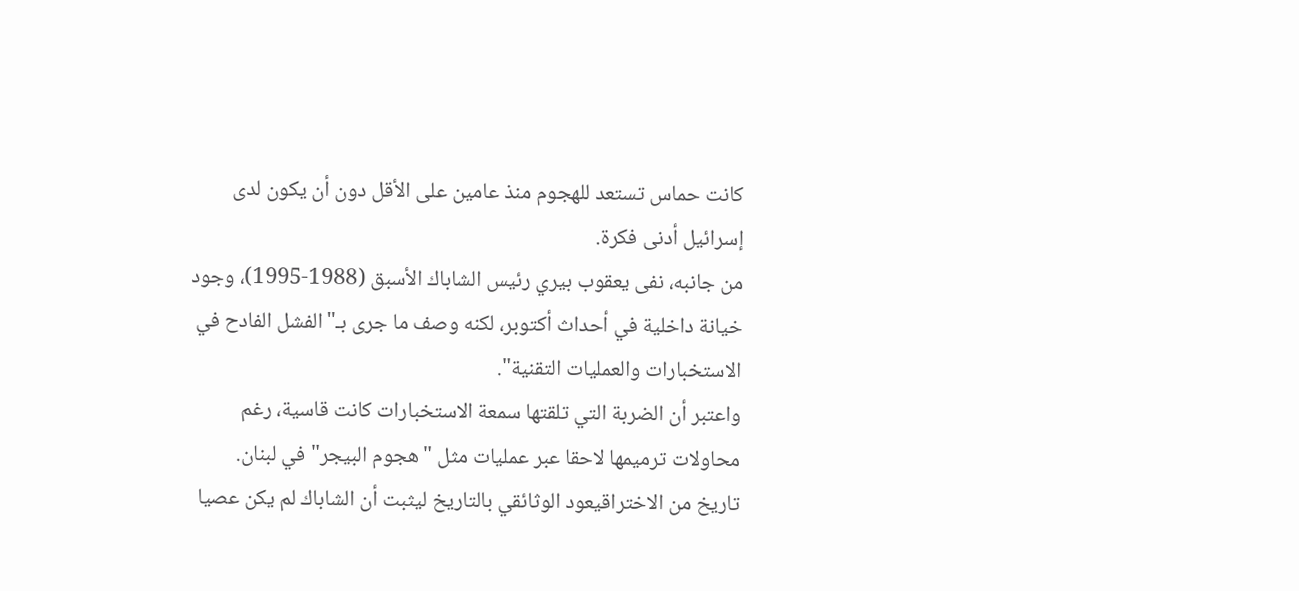كانت حماس تستعد للهجوم منذ عامين على الأقل دون أن يكون لدى إسرائيل أدنى فكرة.
من جانبه، نفى يعقوب بيري رئيس الشاباك الأسبق (1988-1995)، وجود خيانة داخلية في أحداث أكتوبر، لكنه وصف ما جرى بـ"الفشل الفادح في الاستخبارات والعمليات التقنية".
واعتبر أن الضربة التي تلقتها سمعة الاستخبارات كانت قاسية، رغم محاولات ترميمها لاحقا عبر عمليات مثل "هجوم البيجر" في لبنان.
تاريخ من الاختراقيعود الوثائقي بالتاريخ ليثبت أن الشاباك لم يكن عصيا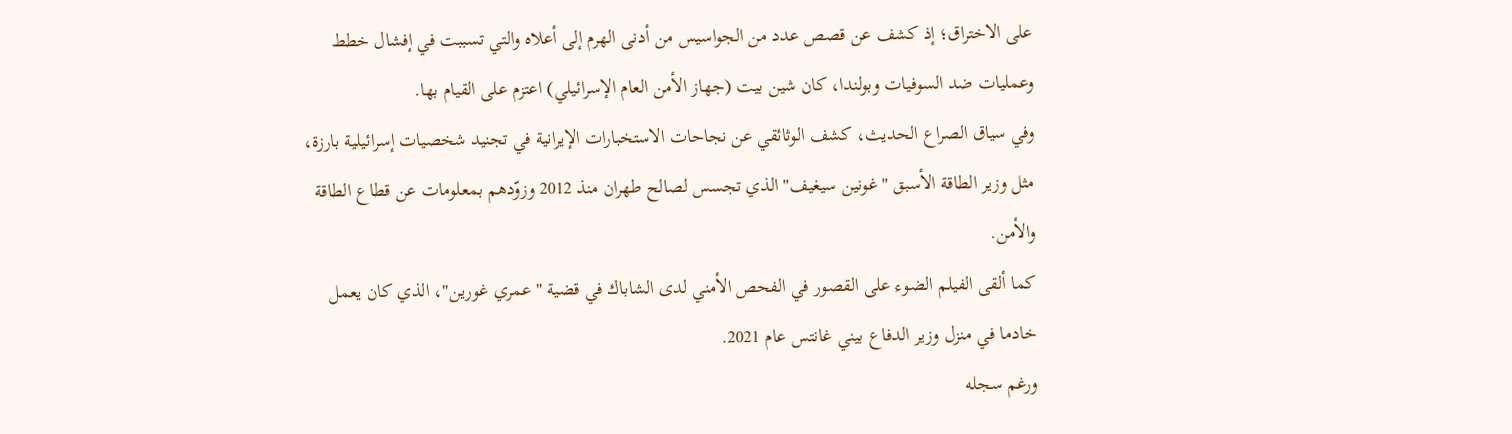على الاختراق؛ إذ كشف عن قصص عدد من الجواسيس من أدنى الهرم إلى أعلاه والتي تسببت في إفشال خطط وعمليات ضد السوفيات وبولندا، كان شين بيت (جهاز الأمن العام الإسرائيلي) اعتزم على القيام بها.
وفي سياق الصراع الحديث، كشف الوثائقي عن نجاحات الاستخبارات الإيرانية في تجنيد شخصيات إسرائيلية بارزة، مثل وزير الطاقة الأسبق "غونين سيغيف" الذي تجسس لصالح طهران منذ 2012 وزوّدهم بمعلومات عن قطاع الطاقة والأمن.
كما ألقى الفيلم الضوء على القصور في الفحص الأمني لدى الشاباك في قضية "عمري غورين"، الذي كان يعمل خادما في منزل وزير الدفاع بيني غانتس عام 2021.
ورغم سجله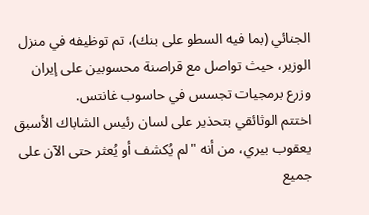الجنائي (بما فيه السطو على بنك)، تم توظيفه في منزل الوزير، حيث تواصل مع قراصنة محسوبين على إيران وزرع برمجيات تجسس في حاسوب غانتس.
اختتم الوثائقي بتحذير على لسان رئيس الشاباك الأسبق يعقوب بيري، من أنه "لم يُكشف أو يُعثر حتى الآن على جميع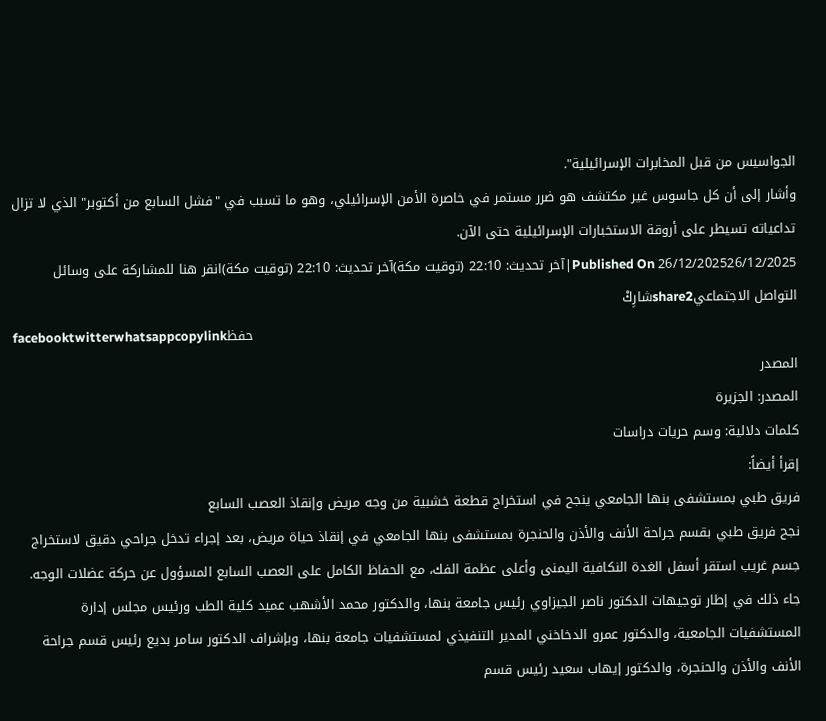الجواسيس من قبل المخابرات الإسرائيلية".
وأشار إلى أن كل جاسوس غير مكتشف هو ضرر مستمر في خاصرة الأمن الإسرائيلي، وهو ما تسبب في "فشل السابع من أكتوبر" الذي لا تزال تداعياته تسيطر على أروقة الاستخبارات الإسرائيلية حتى الآن.
Published On 26/12/202526/12/2025|آخر تحديث: 22:10 (توقيت مكة)آخر تحديث: 22:10 (توقيت مكة)انقر هنا للمشاركة على وسائل التواصل الاجتماعيshare2شارِكْ
facebooktwitterwhatsappcopylinkحفظ
المصدر
المصدر: الجزيرة
كلمات دلالية: وسم حريات دراسات
إقرأ أيضاً:
فريق طبي بمستشفى بنها الجامعي ينجح في استخراج قطعة خشبية من وجه مريض وإنقاذ العصب السابع
نجح فريق طبي بقسم جراحة الأنف والأذن والحنجرة بمستشفى بنها الجامعي في إنقاذ حياة مريض، بعد إجراء تدخل جراحي دقيق لاستخراج جسم غريب استقر أسفل الغدة النكافية اليمنى وأعلى عظمة الفك، مع الحفاظ الكامل على العصب السابع المسؤول عن حركة عضلات الوجه.
جاء ذلك في إطار توجيهات الدكتور ناصر الجيزاوي رئيس جامعة بنها، والدكتور محمد الأشهب عميد كلية الطب ورئيس مجلس إدارة المستشفيات الجامعية، والدكتور عمرو الدخاخني المدير التنفيذي لمستشفيات جامعة بنها، وبإشراف الدكتور سامر بديع رئيس قسم جراحة الأنف والأذن والحنجرة، والدكتور إيهاب سعيد رئيس قسم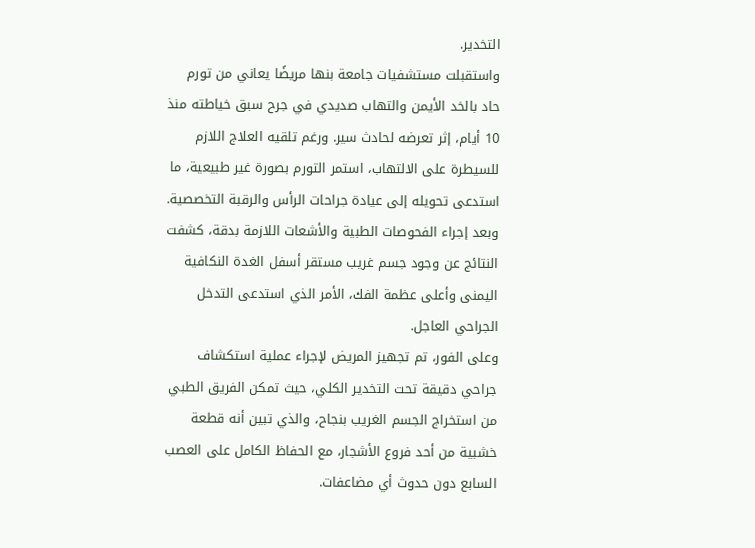التخدير.
واستقبلت مستشفيات جامعة بنها مريضًا يعاني من تورم حاد بالخد الأيمن والتهاب صديدي في جرح سبق خياطته منذ 10 أيام، إثر تعرضه لحادث سير. ورغم تلقيه العلاج اللازم للسيطرة على الالتهاب، استمر التورم بصورة غير طبيعية، ما استدعى تحويله إلى عيادة جراحات الرأس والرقبة التخصصية.
وبعد إجراء الفحوصات الطبية والأشعات اللازمة بدقة، كشفت النتائج عن وجود جسم غريب مستقر أسفل الغدة النكافية اليمنى وأعلى عظمة الفك، الأمر الذي استدعى التدخل الجراحي العاجل.
وعلى الفور، تم تجهيز المريض لإجراء عملية استكشاف جراحي دقيقة تحت التخدير الكلي، حيث تمكن الفريق الطبي من استخراج الجسم الغريب بنجاح، والذي تبين أنه قطعة خشبية من أحد فروع الأشجار، مع الحفاظ الكامل على العصب السابع دون حدوث أي مضاعفات.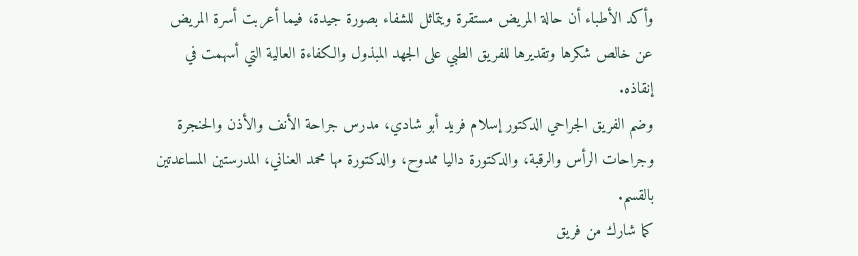وأكد الأطباء أن حالة المريض مستقرة ويتماثل للشفاء بصورة جيدة، فيما أعربت أسرة المريض عن خالص شكرها وتقديرها للفريق الطبي على الجهد المبذول والكفاءة العالية التي أسهمت في إنقاذه.
وضم الفريق الجراحي الدكتور إسلام فريد أبو شادي، مدرس جراحة الأنف والأذن والحنجرة وجراحات الرأس والرقبة، والدكتورة داليا ممدوح، والدكتورة مها محمد العناني، المدرستين المساعدتين بالقسم.
كما شارك من فريق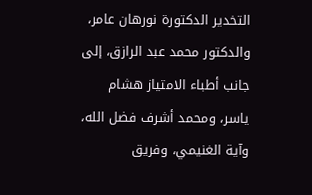التخدير الدكتورة نورهان عامر، والدكتور محمد عبد الرازق، إلى جانب أطباء الامتياز هشام ياسر، ومحمد أشرف فضل الله، وآية الغنيمي، وفريق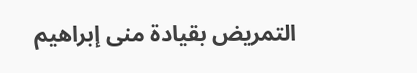التمريض بقيادة منى إبراهيم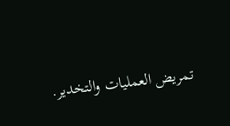تمريض العمليات والتخدير.